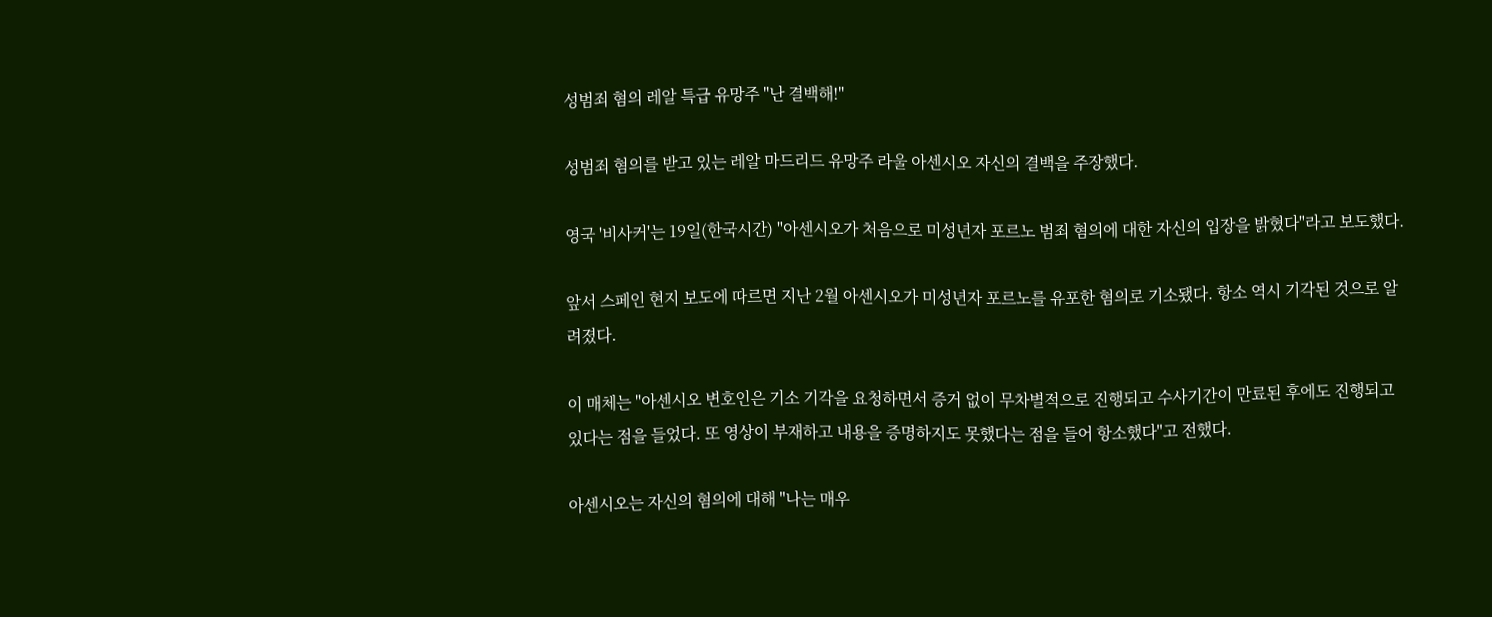성범죄 혐의 레알 특급 유망주 "난 결백해!"

성범죄 혐의를 받고 있는 레알 마드리드 유망주 라울 아센시오 자신의 결백을 주장했다.

영국 '비사커'는 19일(한국시간) "아센시오가 처음으로 미성년자 포르노 범죄 혐의에 대한 자신의 입장을 밝혔다"라고 보도했다.

앞서 스페인 현지 보도에 따르면 지난 2월 아센시오가 미성년자 포르노를 유포한 혐의로 기소됐다. 항소 역시 기각된 것으로 알려졌다.

이 매체는 "아센시오 변호인은 기소 기각을 요청하면서 증거 없이 무차별적으로 진행되고 수사기간이 만료된 후에도 진행되고 있다는 점을 들었다. 또 영상이 부재하고 내용을 증명하지도 못했다는 점을 들어 항소했다"고 전했다.

아센시오는 자신의 혐의에 대해 "나는 매우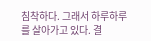침착하다. 그래서 하루하루를 살아가고 있다. 결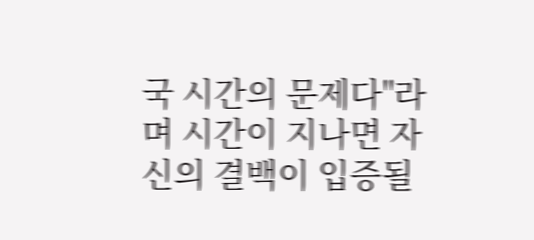국 시간의 문제다"라며 시간이 지나면 자신의 결백이 입증될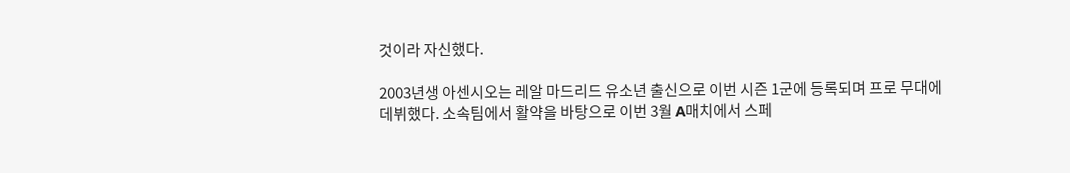것이라 자신했다.

2003년생 아센시오는 레알 마드리드 유소년 출신으로 이번 시즌 1군에 등록되며 프로 무대에 데뷔했다. 소속팀에서 활약을 바탕으로 이번 3월 A매치에서 스페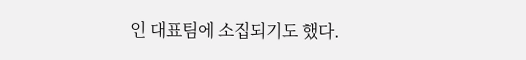인 대표팀에 소집되기도 했다.